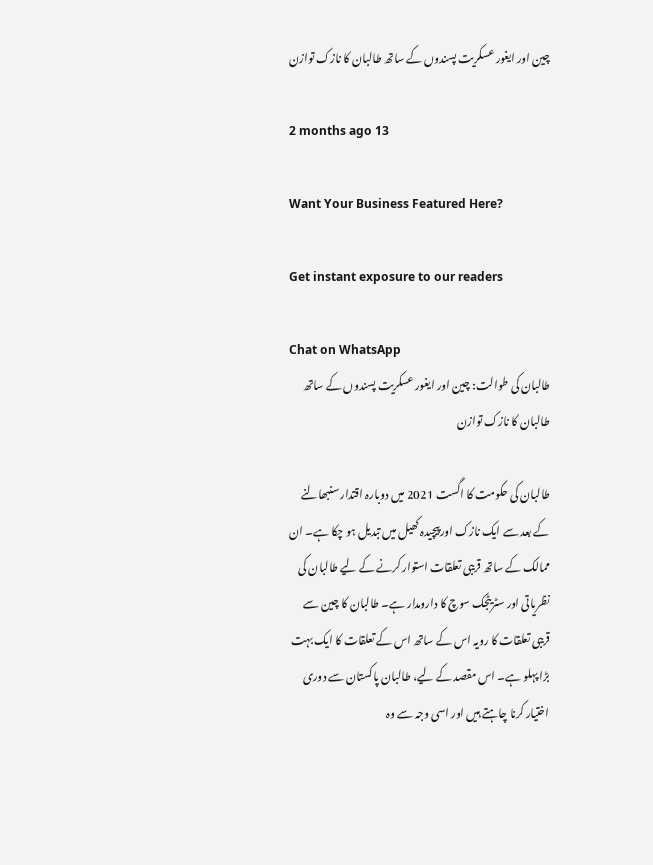چین اور ایغور عسکریت پسندوں کے ساتھ طالبان کا نازک توازن

2 months ago 13

Want Your Business Featured Here?

Get instant exposure to our readers

Chat on WhatsApp
طالبان کی طوالت: چین اور ایغور عسکریت پسندوں کے ساتھ طالبان کا نازک توازن

طالبان کی حکومت کا اگست 2021 میں دوبارہ اقتدار سنبھالنے کے بعد سے ایک نازک اور پیچیدہ کھیل میں تبدیل ہو چکا ہے۔ ان ممالک کے ساتھ قریبی تعلقات استوار کرنے کے لیے طالبان کی نظریاتی اور سٹریٹجک سوچ کا دارومدار ہے۔ طالبان کا چین سے قریبی تعلقات کا رویہ اس کے ساتھ اس کے تعلقات کا ایک بہت بڑا پہلو ہے۔ اس مقصد کے لیے، طالبان پاکستان سے دوری اختیار کرنا چاہتے ہیں اور اسی وجہ سے وہ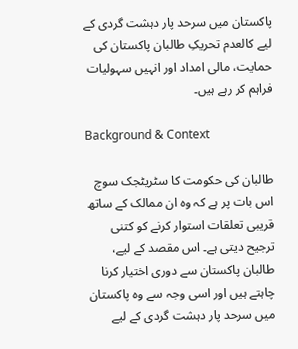پاکستان میں سرحد پار دہشت گردی کے لیے کالعدم تحریکِ طالبان پاکستان کی حمایت، مالی امداد اور انہیں سہولیات فراہم کر رہے ہیں۔

Background & Context

طالبان کی حکومت کا سٹریٹجک سوچ اس بات پر ہے کہ وہ ان ممالک کے ساتھ قریبی تعلقات استوار کرنے کو کتنی ترجیح دیتی ہے۔ اس مقصد کے لیے، طالبان پاکستان سے دوری اختیار کرنا چاہتے ہیں اور اسی وجہ سے وہ پاکستان میں سرحد پار دہشت گردی کے لیے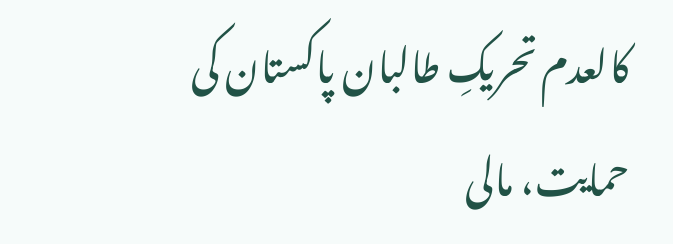کالعدم تحریکِ طالبان پاکستان کی حمایت، مالی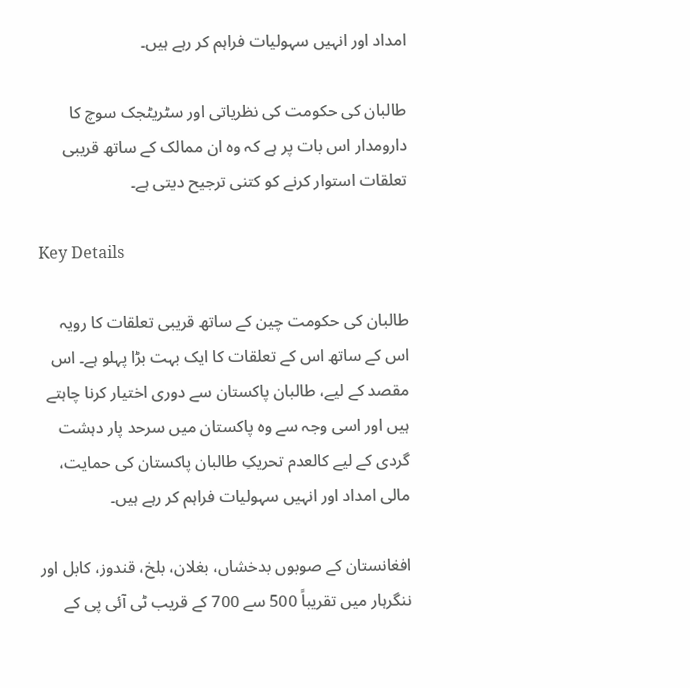امداد اور انہیں سہولیات فراہم کر رہے ہیں۔

طالبان کی حکومت کی نظریاتی اور سٹریٹجک سوچ کا دارومدار اس بات پر ہے کہ وہ ان ممالک کے ساتھ قریبی تعلقات استوار کرنے کو کتنی ترجیح دیتی ہے۔

Key Details

طالبان کی حکومت چین کے ساتھ قریبی تعلقات کا رویہ اس کے ساتھ اس کے تعلقات کا ایک بہت بڑا پہلو ہے۔ اس مقصد کے لیے، طالبان پاکستان سے دوری اختیار کرنا چاہتے ہیں اور اسی وجہ سے وہ پاکستان میں سرحد پار دہشت گردی کے لیے کالعدم تحریکِ طالبان پاکستان کی حمایت، مالی امداد اور انہیں سہولیات فراہم کر رہے ہیں۔

افغانستان کے صوبوں بدخشاں، بغلان، بلخ، قندوز، کابل اور ننگرہار میں تقریباً 500 سے 700 کے قریب ٹی آئی پی کے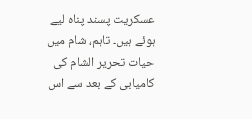عسکریت پسند پناہ لیے ہوئے ہیں۔ تاہم، شام میں حیات تحریر الشام کی کامیابی کے بعد سے اس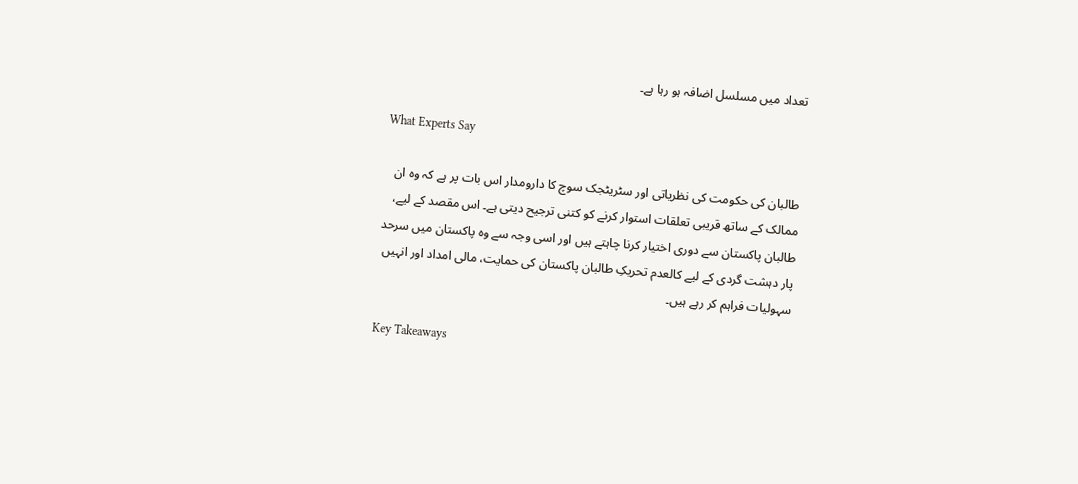تعداد میں مسلسل اضافہ ہو رہا ہے۔

What Experts Say

طالبان کی حکومت کی نظریاتی اور سٹریٹجک سوچ کا دارومدار اس بات پر ہے کہ وہ ان ممالک کے ساتھ قریبی تعلقات استوار کرنے کو کتنی ترجیح دیتی ہے۔ اس مقصد کے لیے، طالبان پاکستان سے دوری اختیار کرنا چاہتے ہیں اور اسی وجہ سے وہ پاکستان میں سرحد پار دہشت گردی کے لیے کالعدم تحریکِ طالبان پاکستان کی حمایت، مالی امداد اور انہیں سہولیات فراہم کر رہے ہیں۔

Key Takeaways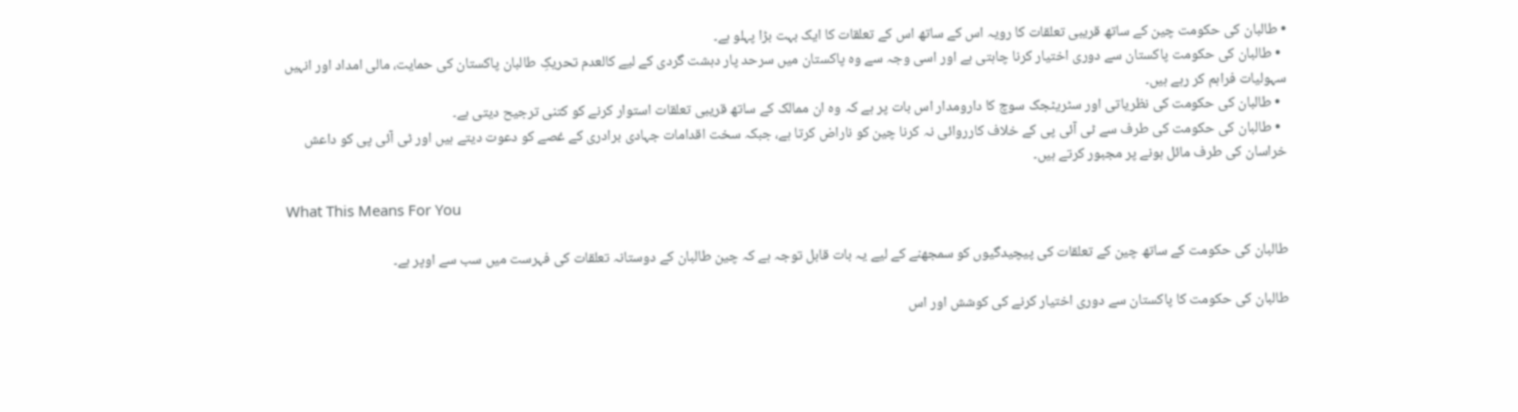• طالبان کی حکومت چین کے ساتھ قریبی تعلقات کا رویہ اس کے ساتھ اس کے تعلقات کا ایک بہت بڑا پہلو ہے۔
  • طالبان کی حکومت پاکستان سے دوری اختیار کرنا چاہتی ہے اور اسی وجہ سے وہ پاکستان میں سرحد پار دہشت گردی کے لیے کالعدم تحریکِ طالبان پاکستان کی حمایت، مالی امداد اور انہیں سہولیات فراہم کر رہے ہیں۔
  • طالبان کی حکومت کی نظریاتی اور سٹریٹجک سوچ کا دارومدار اس بات پر ہے کہ وہ ان ممالک کے ساتھ قریبی تعلقات استوار کرنے کو کتنی ترجیح دیتی ہے۔
  • طالبان کی حکومت کی طرف سے ٹی آئی پی کے خلاف کارروائی نہ کرنا چین کو ناراض کرتا ہے، جبکہ سخت اقدامات جہادی برادری کے غصے کو دعوت دیتے ہیں اور ٹی آئی پی کو داعش خراسان کی طرف مائل ہونے پر مجبور کرتے ہیں۔

What This Means For You

طالبان کی حکومت کے ساتھ چین کے تعلقات کی پیچیدگیوں کو سمجھنے کے لیے یہ بات قابل توجہ ہے کہ چین طالبان کے دوستانہ تعلقات کی فہرست میں سب سے اوپر ہے۔

طالبان کی حکومت کا پاکستان سے دوری اختیار کرنے کی کوشش اور اس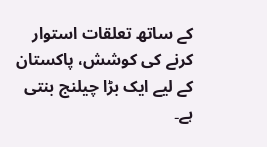کے ساتھ تعلقات استوار کرنے کی کوشش، پاکستان کے لیے ایک بڑا چیلنج بنتی ہے۔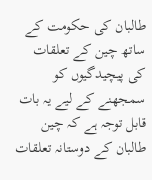طالبان کی حکومت کے ساتھ چین کے تعلقات کی پیچیدگیوں کو سمجھنے کے لیے یہ بات قابل توجہ ہے کہ چین طالبان کے دوستانہ تعلقات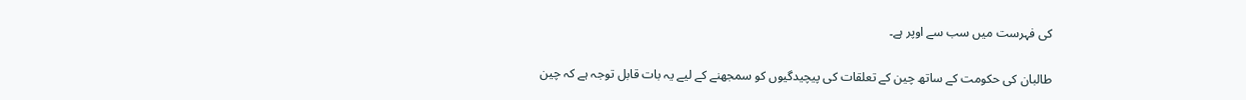کی فہرست میں سب سے اوپر ہے۔

طالبان کی حکومت کے ساتھ چین کے تعلقات کی پیچیدگیوں کو سمجھنے کے لیے یہ بات قابل توجہ ہے کہ چین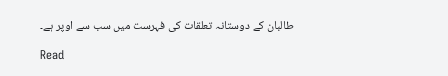طالبان کے دوستانہ تعلقات کی فہرست میں سب سے اوپر ہے۔

Read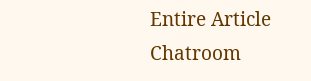Entire Article
Chatroom